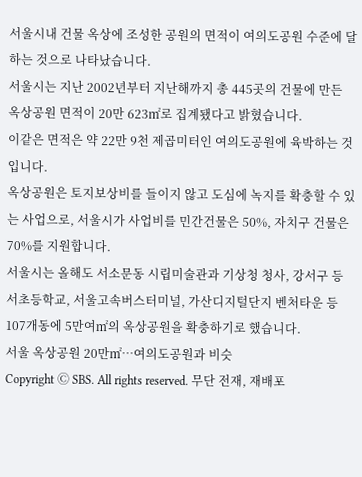서울시내 건물 옥상에 조성한 공원의 면적이 여의도공원 수준에 달하는 것으로 나타났습니다.
서울시는 지난 2002년부터 지난해까지 총 445곳의 건물에 만든 옥상공원 면적이 20만 623㎡로 집계됐다고 밝혔습니다.
이같은 면적은 약 22만 9천 제곱미터인 여의도공원에 육박하는 것입니다.
옥상공원은 토지보상비를 들이지 않고 도심에 녹지를 확충할 수 있는 사업으로, 서울시가 사업비를 민간건물은 50%, 자치구 건물은 70%를 지원합니다.
서울시는 올해도 서소문동 시립미술관과 기상청 청사, 강서구 등서초등학교, 서울고속버스터미널, 가산디지털단지 벤처타운 등 107개동에 5만여㎡의 옥상공원을 확충하기로 했습니다.
서울 옥상공원 20만㎡…여의도공원과 비슷
Copyright Ⓒ SBS. All rights reserved. 무단 전재, 재배포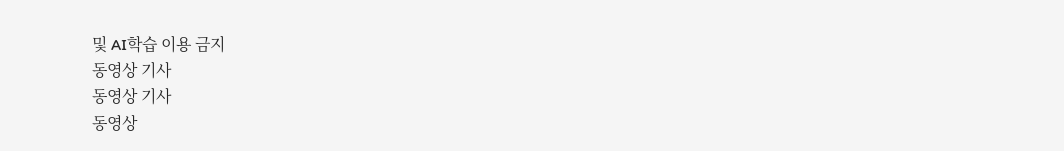및 AI학습 이용 금지
동영상 기사
동영상 기사
동영상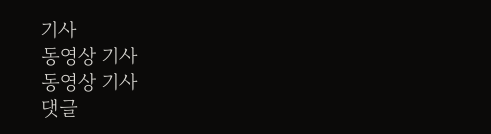기사
동영상 기사
동영상 기사
댓글